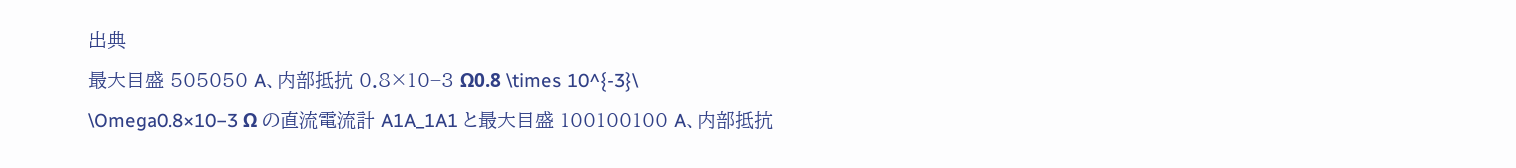出典
最大目盛 505050 A、内部抵抗 0.8×10−3 Ω0.8 \times 10^{-3}\ \Omega0.8×10−3 Ω の直流電流計 A1A_1A1 と最大目盛 100100100 A、内部抵抗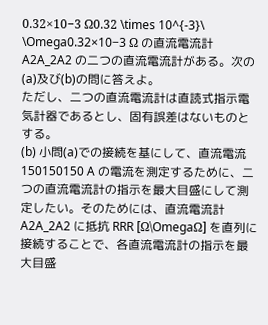0.32×10−3 Ω0.32 \times 10^{-3}\ \Omega0.32×10−3 Ω の直流電流計 A2A_2A2 の二つの直流電流計がある。次の(a)及び(b)の問に答えよ。
ただし、二つの直流電流計は直読式指示電気計器であるとし、固有誤差はないものとする。
(b) 小問(a)での接続を基にして、直流電流 150150150 A の電流を測定するために、二つの直流電流計の指示を最大目盛にして測定したい。そのためには、直流電流計 A2A_2A2 に抵抗 RRR [Ω\OmegaΩ] を直列に接続することで、各直流電流計の指示を最大目盛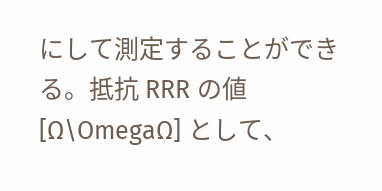にして測定することができる。抵抗 RRR の値 [Ω\OmegaΩ] として、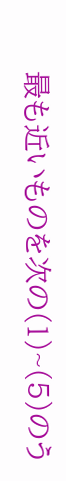最も近いものを次の(1)~(5)のう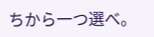ちから一つ選べ。